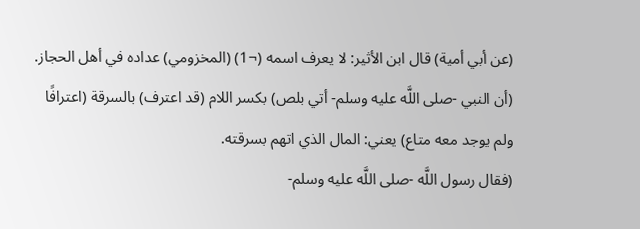(عن أبي أمية) قال ابن الأثير: لا يعرف اسمه (¬1) (المخزومي) عداده في أهل الحجاز.
(أن النبي -صلى اللَّه عليه وسلم- أتي بلص) بكسر اللام (قد اعترف) بالسرقة (اعترافًا ولم يوجد معه متاع) يعني: المال الذي اتهم بسرقته.
(فقال رسول اللَّه -صلى اللَّه عليه وسلم-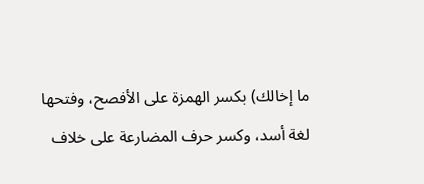ما إخالك) بكسر الهمزة على الأفصح، وفتحها لغة أسد، وكسر حرف المضارعة على خلاف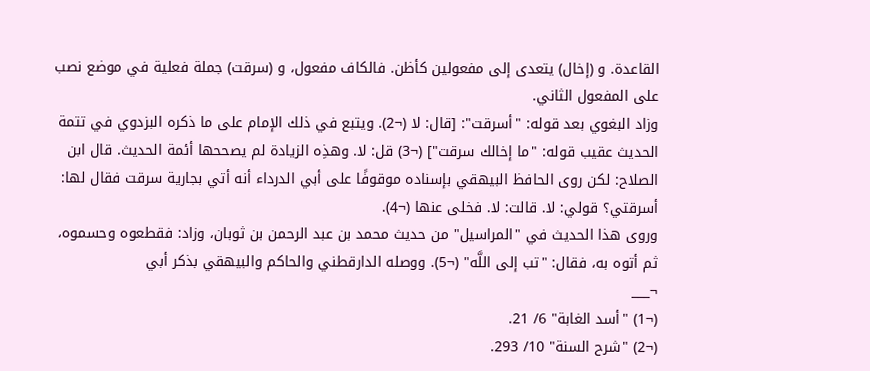القاعدة. و (إخال) يتعدى إلى مفعولين كأظن. فالكاف مفعول، و (سرقت) جملة فعلية في موضع نصب على المفعول الثاني.
وزاد البغوي بعد قوله: "أسرقت": [قال: لا (¬2). ويتبع في ذلك الإمام على ما ذكره البزدوي في تتمة الحديث عقيب قوله: "ما إخالك سرقت"] (¬3) قل: لا. وهذِه الزيادة لم يصححها أئمة الحديث. قال ابن الصلاح: لكن روى الحافظ البيهقي بإسناده موقوفًا على أبي الدرداء أنه أتي بجارية سرقت فقال لها: أسرقتي؟ قولي: لا. قالت: لا. فخلى عنها (¬4).
وروى هذا الحديث في "المراسيل" من حديث محمد بن عبد الرحمن بن ثوبان، وزاد: فقطعوه وحسموه، ثم أتوه به، فقال: "تب إلى اللَّه" (¬5). ووصله الدارقطني والحاكم والبيهقي بذكر أبي
¬___
(¬1) "أسد الغابة" 6/ 21.
(¬2) "شرح السنة" 10/ 293.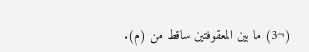(¬3) ما بين المعقوفتين ساقط من (م).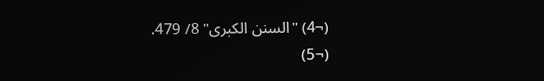(¬4) "السنن الكبرى" 8/ 479.
(¬5)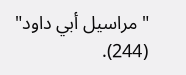"مراسيل أبي داود" (244).